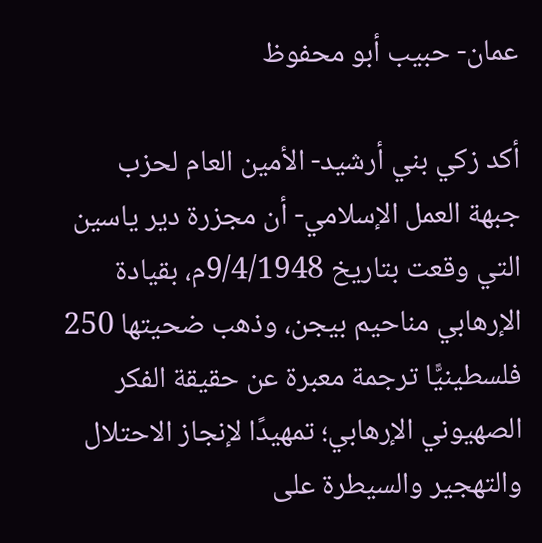عمان- حبيب أبو محفوظ

أكد زكي بني أرشيد- الأمين العام لحزب جبهة العمل الإسلامي- أن مجزرة دير ياسين التي وقعت بتاريخ 9/4/1948م، بقيادة الإرهابي مناحيم بيجن، وذهب ضحيتها 250 فلسطينيًّا ترجمة معبرة عن حقيقة الفكر الصهيوني الإرهابي؛ تمهيدًا لإنجاز الاحتلال والتهجير والسيطرة على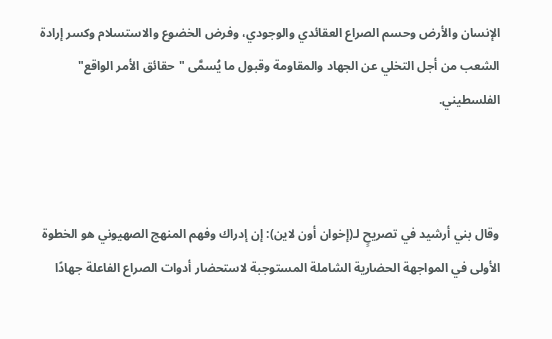الإنسان والأرض وحسم الصراع العقائدي والوجودي، وفرض الخضوع والاستسلام وكسر إرادة الشعب من أجل التخلي عن الجهاد والمقاومة وقبول ما يُسمَّى "حقائق الأمر الواقع" الفلسطيني.



وقال بني أرشيد في تصريحٍ لـ(إخوان أون لاين): إن إدراك وفهم المنهج الصهيوني هو الخطوة الأولى في المواجهة الحضارية الشاملة المستوجبة لاستحضار أدوات الصراع الفاعلة جهادًا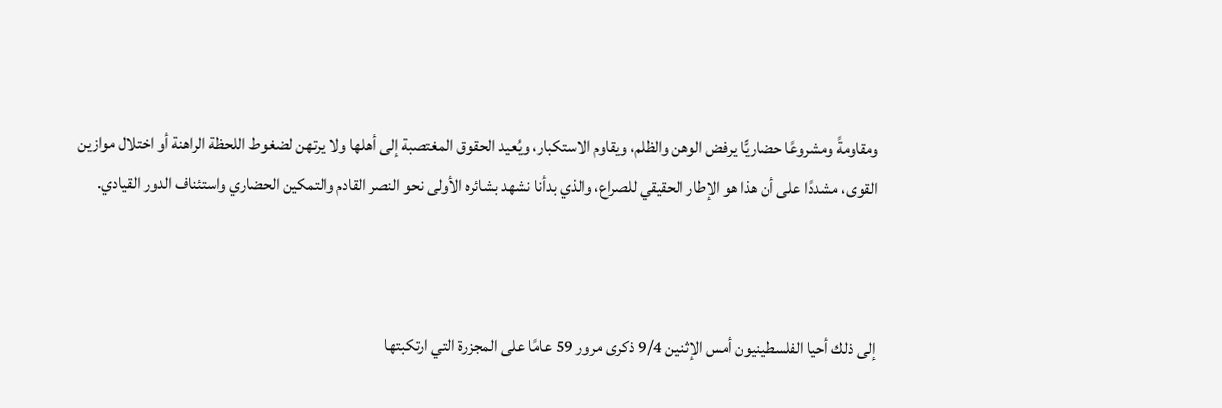ومقاومةً ومشروعًا حضاريًّا يرفض الوهن والظلم، ويقاوم الاستكبار، ويُعيد الحقوق المغتصبة إلى أهلها ولا يرتهن لضغوط اللحظة الراهنة أو اختلال موازين القوى، مشددًا على أن هذا هو الإطار الحقيقي للصراع، والذي بدأنا نشهد بشائره الأولى نحو النصر القادم والتمكين الحضاري واستئناف الدور القيادي.



إلى ذلك أحيا الفلسطينيون أمس الإثنين 9/4 ذكرى مرور 59 عامًا على المجزرة التي ارتكبتها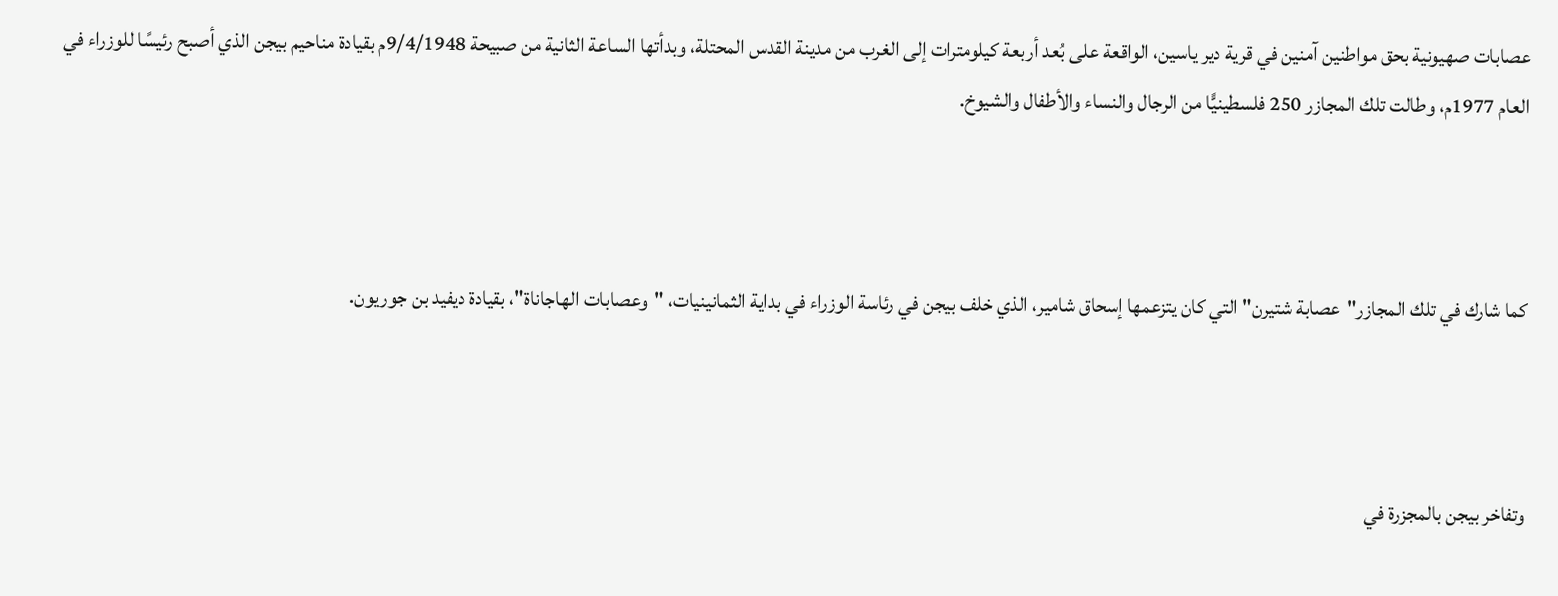عصابات صهيونية بحق مواطنين آمنين في قرية دير ياسين، الواقعة على بُعد أربعة كيلومترات إلى الغرب من مدينة القدس المحتلة، وبدأتها الساعة الثانية من صبيحة 9/4/1948م بقيادة مناحيم بيجن الذي أصبح رئيسًا للوزراء في العام 1977م، وطالت تلك المجازر 250 فلسطينيًّا من الرجال والنساء والأطفال والشيوخ.



كما شارك في تلك المجازر"عصابة شتيرن" التي كان يتزعمها إسحاق شامير، الذي خلف بيجن في رئاسة الوزراء في بداية الثمانينيات، "وعصابات الهاجاناة"، بقيادة ديفيد بن جوريون.



وتفاخر بيجن بالمجزرة في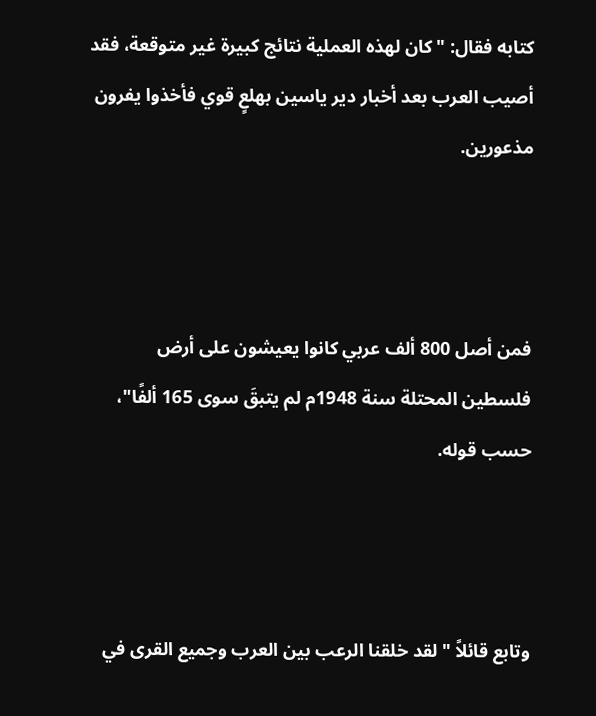كتابه فقال: "كان لهذه العملية نتائج كبيرة غير متوقعة، فقد أصيب العرب بعد أخبار دير ياسين بهلعٍ قوي فأخذوا يفرون مذعورين.



فمن أصل 800 ألف عربي كانوا يعيشون على أرض فلسطين المحتلة سنة 1948م لم يتبقَ سوى 165 ألفًا"، حسب قوله.



وتابع قائلاً "لقد خلقنا الرعب بين العرب وجميع القرى في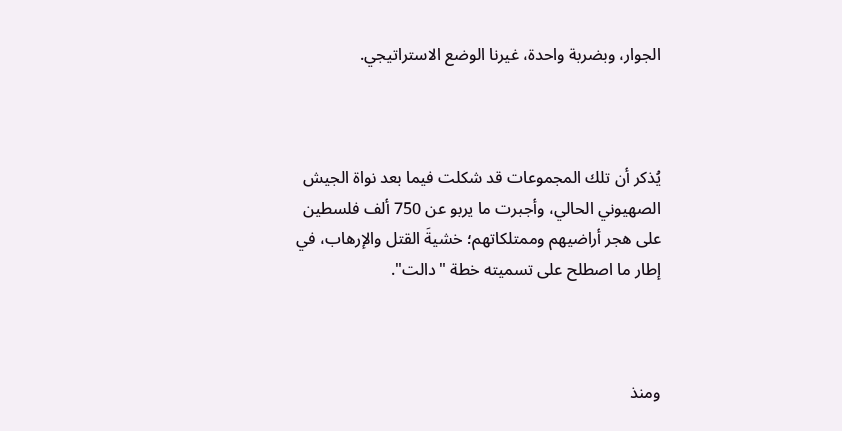الجوار، وبضربة واحدة، غيرنا الوضع الاستراتيجي.



يُذكر أن تلك المجموعات قد شكلت فيما بعد نواة الجيش الصهيوني الحالي، وأجبرت ما يربو عن 750 ألف فلسطين على هجر أراضيهم وممتلكاتهم؛ خشيةَ القتل والإرهاب، في إطار ما اصطلح على تسميته خطة "دالت".



ومنذ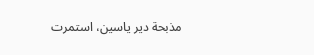مذبحة دير ياسين، استمرت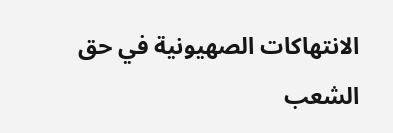الانتهاكات الصهيونية في حق الشعب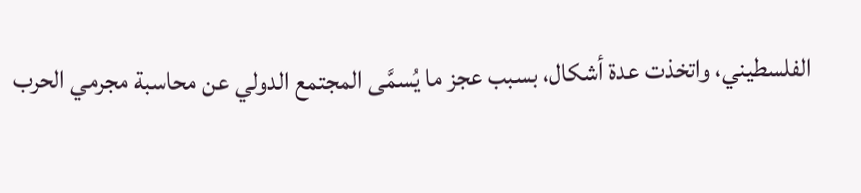الفلسطيني، واتخذت عدة أشكال، بسبب عجز ما يُسمَّى المجتمع الدولي عن محاسبة مجرمي الحرب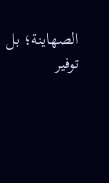الصهاينة؛ بل توفير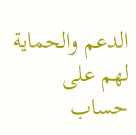الدعم والحماية لهم على حساب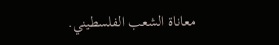معاناة الشعب الفلسطيني.